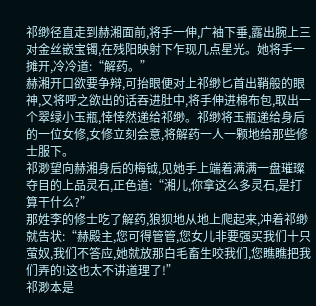祁缈径直走到赫湘面前,将手一伸,广袖下垂,露出腕上三对金丝嵌宝镯,在残阳映射下乍现几点星光。她将手一摊开,冷冷道:“解药。”
赫湘开口欲要争辩,可抬眼便对上祁缈匕首出鞘般的眼神,又将呼之欲出的话吞进肚中,将手伸进棉布包,取出一个翠绿小玉瓶,悻悻然递给祁缈。祁缈将玉瓶递给身后的一位女修,女修立刻会意,将解药一人一颗地给那些修士服下。
祁渺望向赫湘身后的梅钺,见她手上端着满满一盘璀璨夺目的上品灵石,正色道:“湘儿,你拿这么多灵石,是打算干什么?”
那姓李的修士吃了解药,狼狈地从地上爬起来,冲着祁缈就告状:“赫殿主,您可得管管,您女儿非要强买我们十只萤奴,我们不答应,她就放那白毛畜生咬我们,您瞧瞧把我们弄的!这也太不讲道理了!”
祁渺本是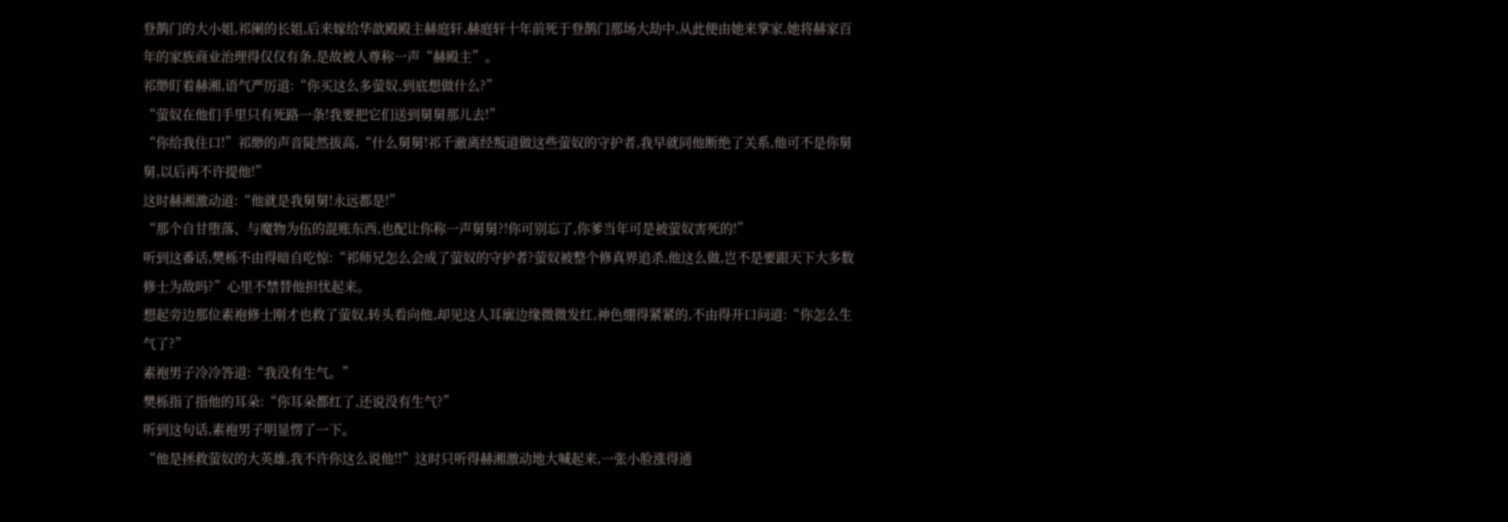登鹊门的大小姐,祁阑的长姐,后来嫁给华歆殿殿主赫庭轩,赫庭轩十年前死于登鹊门那场大劫中,从此便由她来掌家,她将赫家百年的家族商业治理得仅仅有条,是故被人尊称一声“赫殿主”。
祁缈盯着赫湘,语气严厉道:“你买这么多萤奴,到底想做什么?”
“萤奴在他们手里只有死路一条!我要把它们送到舅舅那儿去!”
“你给我住口!”祁缈的声音陡然拔高,“什么舅舅!祁千澈离经叛道做这些萤奴的守护者,我早就同他断绝了关系,他可不是你舅舅,以后再不许提他!”
这时赫湘激动道:“他就是我舅舅!永远都是!”
“那个自甘堕落、与魔物为伍的混账东西,也配让你称一声舅舅?!你可别忘了,你爹当年可是被萤奴害死的!”
听到这番话,樊栎不由得暗自吃惊:“祁师兄怎么会成了萤奴的守护者?萤奴被整个修真界追杀,他这么做,岂不是要跟天下大多数修士为敌吗?”心里不禁替他担忧起来。
想起旁边那位素袍修士刚才也救了萤奴,转头看向他,却见这人耳廓边缘微微发红,神色绷得紧紧的,不由得开口问道:“你怎么生气了?”
素袍男子冷冷答道:“我没有生气。”
樊栎指了指他的耳朵:“你耳朵都红了,还说没有生气?”
听到这句话,素袍男子明显愣了一下。
“他是拯救萤奴的大英雄,我不许你这么说他!!”这时只听得赫湘激动地大喊起来,一张小脸涨得通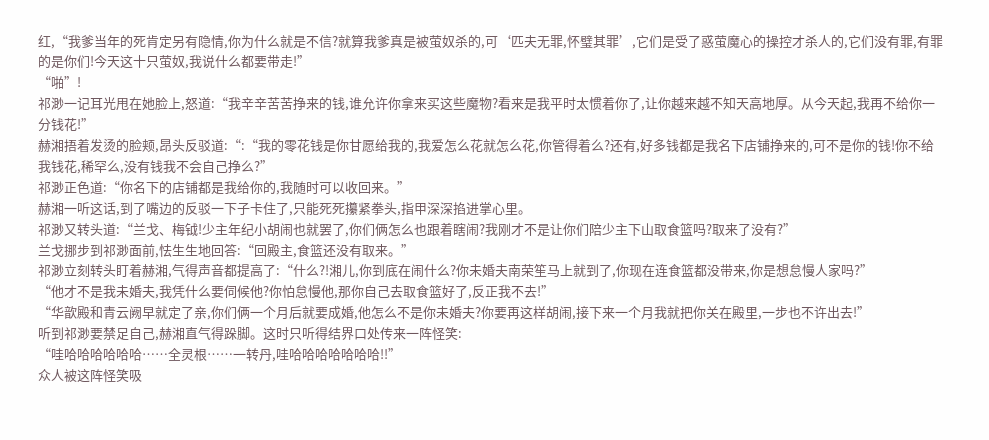红,“我爹当年的死肯定另有隐情,你为什么就是不信?就算我爹真是被萤奴杀的,可‘匹夫无罪,怀璧其罪’,它们是受了惑萤魔心的操控才杀人的,它们没有罪,有罪的是你们!今天这十只萤奴,我说什么都要带走!”
“啪”!
祁渺一记耳光甩在她脸上,怒道:“我辛辛苦苦挣来的钱,谁允许你拿来买这些魔物?看来是我平时太惯着你了,让你越来越不知天高地厚。从今天起,我再不给你一分钱花!”
赫湘捂着发烫的脸颊,昂头反驳道:“:“我的零花钱是你甘愿给我的,我爱怎么花就怎么花,你管得着么?还有,好多钱都是我名下店铺挣来的,可不是你的钱!你不给我钱花,稀罕么,没有钱我不会自己挣么?”
祁渺正色道:“你名下的店铺都是我给你的,我随时可以收回来。”
赫湘一听这话,到了嘴边的反驳一下子卡住了,只能死死攥紧拳头,指甲深深掐进掌心里。
祁渺又转头道:“兰戈、梅钺!少主年纪小胡闹也就罢了,你们俩怎么也跟着瞎闹?我刚才不是让你们陪少主下山取食篮吗?取来了没有?”
兰戈挪步到祁渺面前,怯生生地回答:“回殿主,食篮还没有取来。”
祁渺立刻转头盯着赫湘,气得声音都提高了:“什么?!湘儿,你到底在闹什么?你未婚夫南荣笙马上就到了,你现在连食篮都没带来,你是想怠慢人家吗?”
“他才不是我未婚夫,我凭什么要伺候他?你怕怠慢他,那你自己去取食篮好了,反正我不去!”
“华歆殿和青云阙早就定了亲,你们俩一个月后就要成婚,他怎么不是你未婚夫?你要再这样胡闹,接下来一个月我就把你关在殿里,一步也不许出去!”
听到祁渺要禁足自己,赫湘直气得跺脚。这时只听得结界口处传来一阵怪笑:
“哇哈哈哈哈哈哈……全灵根……一转丹,哇哈哈哈哈哈哈哈!!”
众人被这阵怪笑吸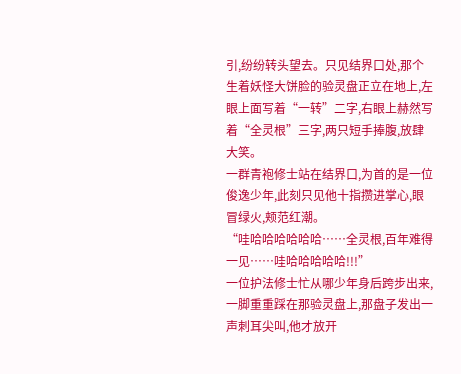引,纷纷转头望去。只见结界口处,那个生着妖怪大饼脸的验灵盘正立在地上,左眼上面写着“一转”二字,右眼上赫然写着“全灵根”三字,两只短手捧腹,放肆大笑。
一群青袍修士站在结界口,为首的是一位俊逸少年,此刻只见他十指攒进掌心,眼冒绿火,颊范红潮。
“哇哈哈哈哈哈哈……全灵根,百年难得一见……哇哈哈哈哈哈!!!”
一位护法修士忙从哪少年身后跨步出来,一脚重重踩在那验灵盘上,那盘子发出一声刺耳尖叫,他才放开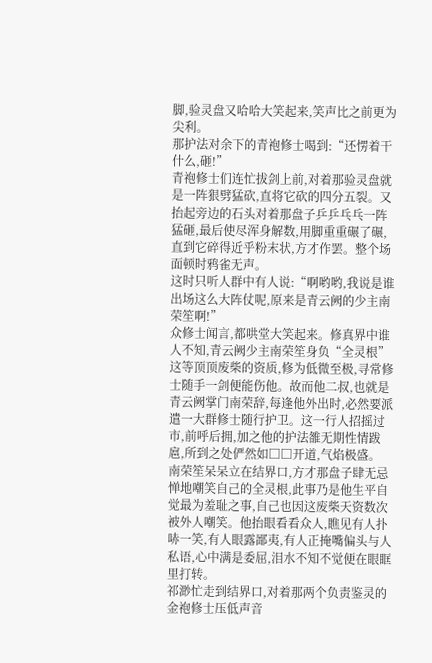脚,验灵盘又哈哈大笑起来,笑声比之前更为尖利。
那护法对余下的青袍修士喝到:“还愣着干什么,砸!”
青袍修士们连忙拔剑上前,对着那验灵盘就是一阵狠劈猛砍,直将它砍的四分五裂。又抬起旁边的石头对着那盘子乒乒乓乓一阵猛砸,最后使尽浑身解数,用脚重重碾了碾,直到它碎得近乎粉末状,方才作罢。整个场面顿时鸦雀无声。
这时只听人群中有人说:“啊哟哟,我说是谁出场这么大阵仗呢,原来是青云阙的少主南荣笙啊!”
众修士闻言,都哄堂大笑起来。修真界中谁人不知,青云阙少主南荣笙身负“全灵根”这等顶顶废柴的资质,修为低微至极,寻常修士随手一剑便能伤他。故而他二叔,也就是青云阙掌门南荣辞,每逢他外出时,必然要派遣一大群修士随行护卫。这一行人招摇过市,前呼后拥,加之他的护法雒无期性情跋扈,所到之处俨然如□□开道,气焰极盛。
南荣笙呆呆立在结界口,方才那盘子肆无忌惮地嘲笑自己的全灵根,此事乃是他生平自觉最为羞耻之事,自己也因这废柴天资数次被外人嘲笑。他抬眼看看众人,瞧见有人扑哧一笑,有人眼露鄙夷,有人正掩嘴偏头与人私语,心中满是委屈,泪水不知不觉便在眼眶里打转。
祁渺忙走到结界口,对着那两个负责鉴灵的金袍修士压低声音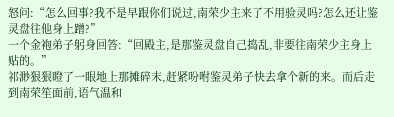怒问:“怎么回事?我不是早跟你们说过,南荣少主来了不用验灵吗?怎么还让鉴灵盘往他身上蹭?”
一个金袍弟子躬身回答:“回殿主,是那鉴灵盘自己捣乱,非要往南荣少主身上贴的。”
祁渺狠狠瞪了一眼地上那摊碎末,赶紧吩咐鉴灵弟子快去拿个新的来。而后走到南荣笙面前,语气温和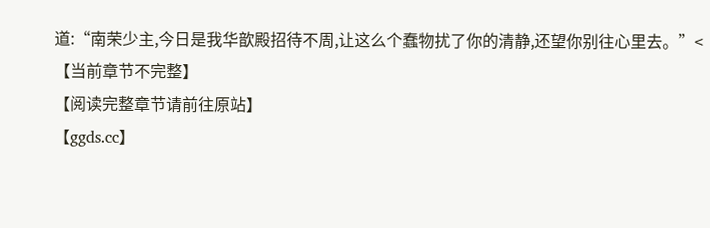道:“南荣少主,今日是我华歆殿招待不周,让这么个蠢物扰了你的清静,还望你别往心里去。”<
【当前章节不完整】
【阅读完整章节请前往原站】
【ggds.cc】